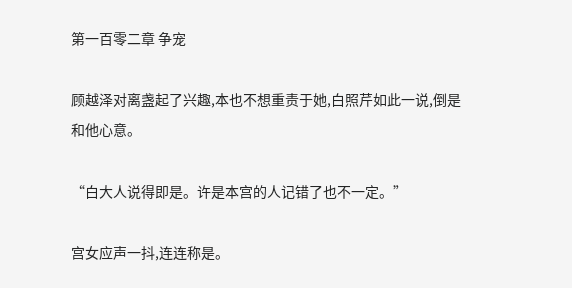第一百零二章 争宠

顾越泽对离盏起了兴趣,本也不想重责于她,白照芹如此一说,倒是和他心意。

“白大人说得即是。许是本宫的人记错了也不一定。”

宫女应声一抖,连连称是。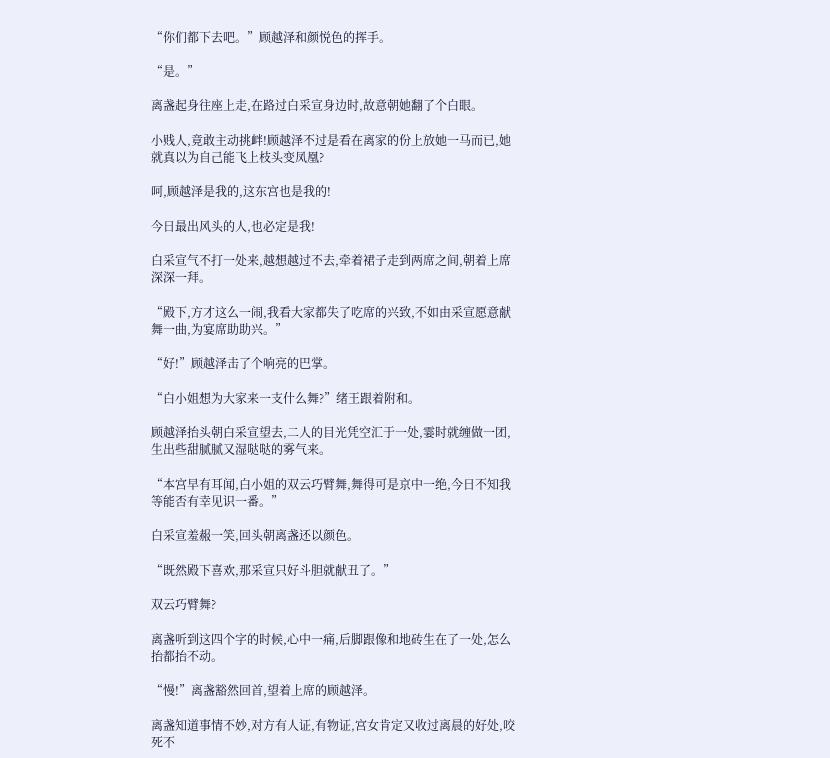“你们都下去吧。”顾越泽和颜悦色的挥手。

“是。”

离盏起身往座上走,在路过白采宣身边时,故意朝她翻了个白眼。

小贱人,竟敢主动挑衅!顾越泽不过是看在离家的份上放她一马而已,她就真以为自己能飞上枝头变凤凰?

呵,顾越泽是我的,这东宫也是我的!

今日最出风头的人,也必定是我!

白采宣气不打一处来,越想越过不去,牵着裙子走到两席之间,朝着上席深深一拜。

“殿下,方才这么一闹,我看大家都失了吃席的兴致,不如由采宣愿意献舞一曲,为宴席助助兴。”

“好!”顾越泽击了个响亮的巴掌。

“白小姐想为大家来一支什么舞?”绪王跟着附和。

顾越泽抬头朝白采宣望去,二人的目光凭空汇于一处,霎时就缠做一团,生出些甜腻腻又湿哒哒的雾气来。

“本宫早有耳闻,白小姐的双云巧臂舞,舞得可是京中一绝,今日不知我等能否有幸见识一番。”

白采宣羞赧一笑,回头朝离盏还以颜色。

“既然殿下喜欢,那采宣只好斗胆就献丑了。”

双云巧臂舞?

离盏听到这四个字的时候,心中一痛,后脚跟像和地砖生在了一处,怎么抬都抬不动。

“慢!”离盏豁然回首,望着上席的顾越泽。

离盏知道事情不妙,对方有人证,有物证,宫女肯定又收过离晨的好处,咬死不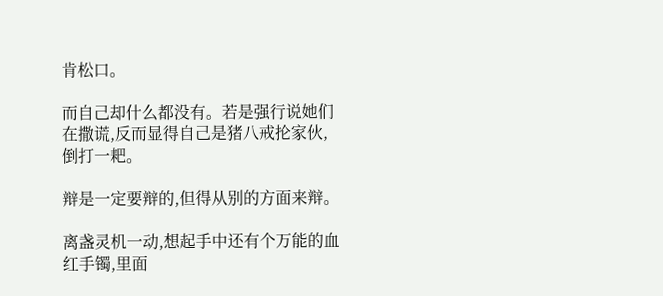肯松口。

而自己却什么都没有。若是强行说她们在撒谎,反而显得自己是猪八戒抡家伙,倒打一耙。

辩是一定要辩的,但得从别的方面来辩。

离盏灵机一动,想起手中还有个万能的血红手镯,里面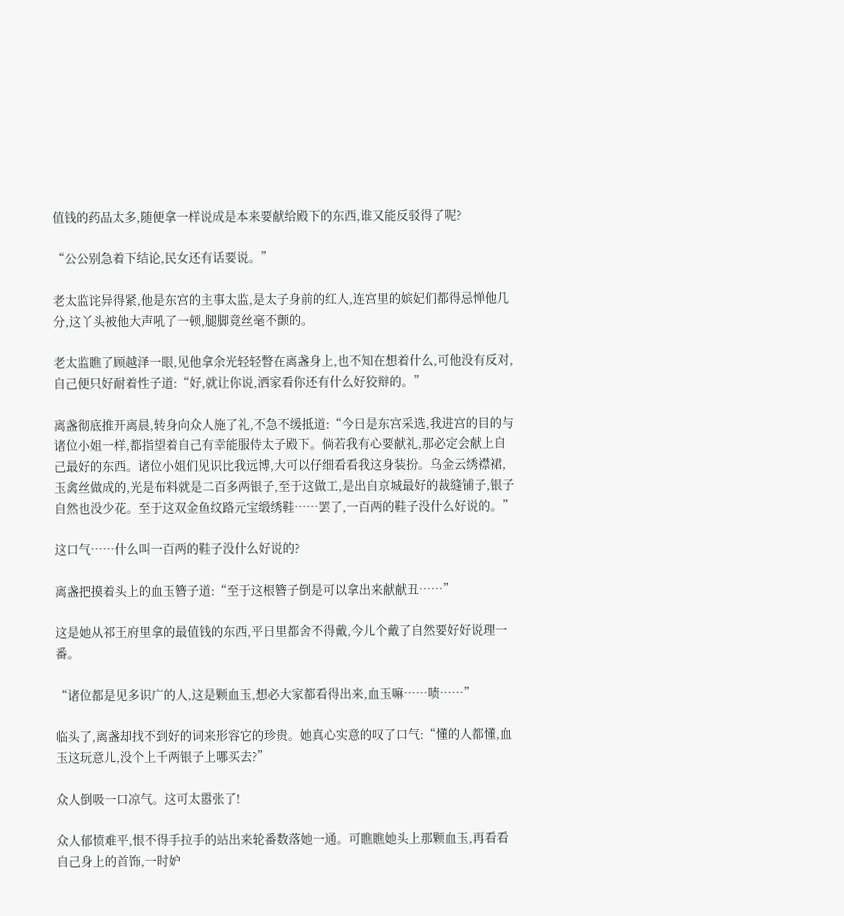值钱的药品太多,随便拿一样说成是本来要献给殿下的东西,谁又能反驳得了呢?

“公公别急着下结论,民女还有话要说。”

老太监诧异得紧,他是东宫的主事太监,是太子身前的红人,连宫里的嫔妃们都得忌惮他几分,这丫头被他大声吼了一顿,腿脚竟丝毫不颤的。

老太监瞧了顾越泽一眼,见他拿余光轻轻瞥在离盏身上,也不知在想着什么,可他没有反对,自己便只好耐着性子道:“好,就让你说,洒家看你还有什么好狡辩的。”

离盏彻底推开离晨,转身向众人施了礼,不急不缓抵道:“今日是东宫采选,我进宫的目的与诸位小姐一样,都指望着自己有幸能服侍太子殿下。倘若我有心要献礼,那必定会献上自己最好的东西。诸位小姐们见识比我远博,大可以仔细看看我这身装扮。乌金云绣襟裙,玉禽丝做成的,光是布料就是二百多两银子,至于这做工,是出自京城最好的裁缝铺子,银子自然也没少花。至于这双金鱼纹路元宝缎绣鞋……罢了,一百两的鞋子没什么好说的。”

这口气……什么叫一百两的鞋子没什么好说的?

离盏把摸着头上的血玉簪子道:“至于这根簪子倒是可以拿出来献献丑……”

这是她从祁王府里拿的最值钱的东西,平日里都舍不得戴,今儿个戴了自然要好好说理一番。

“诸位都是见多识广的人,这是颗血玉,想必大家都看得出来,血玉嘛……啧……”

临头了,离盏却找不到好的词来形容它的珍贵。她真心实意的叹了口气:“懂的人都懂,血玉这玩意儿,没个上千两银子上哪买去?”

众人倒吸一口凉气。这可太嚣张了!

众人郁愤难平,恨不得手拉手的站出来轮番数落她一通。可瞧瞧她头上那颗血玉,再看看自己身上的首饰,一时妒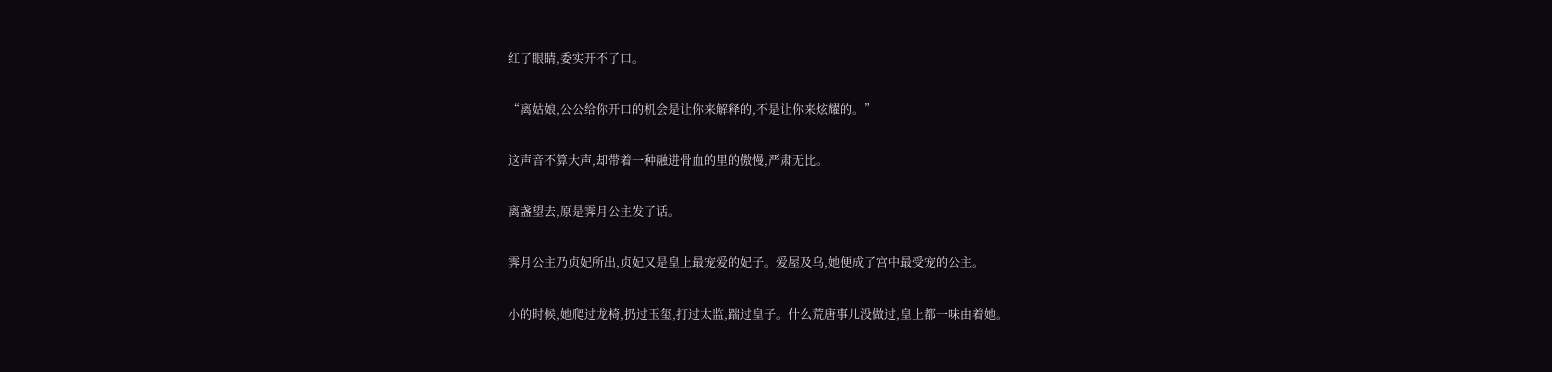红了眼睛,委实开不了口。

“离姑娘,公公给你开口的机会是让你来解释的,不是让你来炫耀的。”

这声音不算大声,却带着一种融进骨血的里的傲慢,严肃无比。

离盏望去,原是霁月公主发了话。

霁月公主乃贞妃所出,贞妃又是皇上最宠爱的妃子。爱屋及乌,她便成了宫中最受宠的公主。

小的时候,她爬过龙椅,扔过玉玺,打过太监,踹过皇子。什么荒唐事儿没做过,皇上都一味由着她。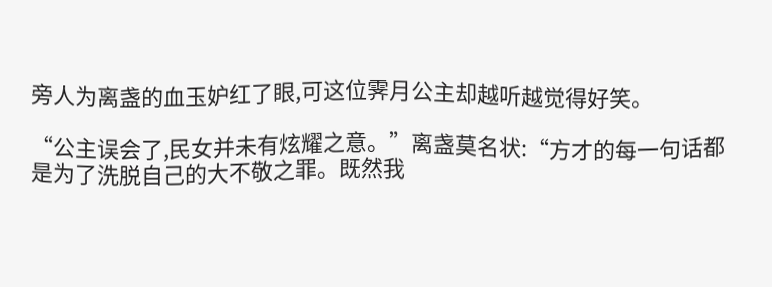旁人为离盏的血玉妒红了眼,可这位霁月公主却越听越觉得好笑。

“公主误会了,民女并未有炫耀之意。”离盏莫名状:“方才的每一句话都是为了洗脱自己的大不敬之罪。既然我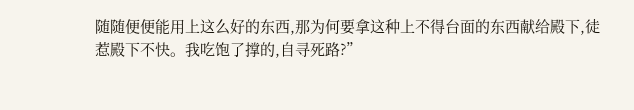随随便便能用上这么好的东西,那为何要拿这种上不得台面的东西献给殿下,徒惹殿下不快。我吃饱了撑的,自寻死路?”